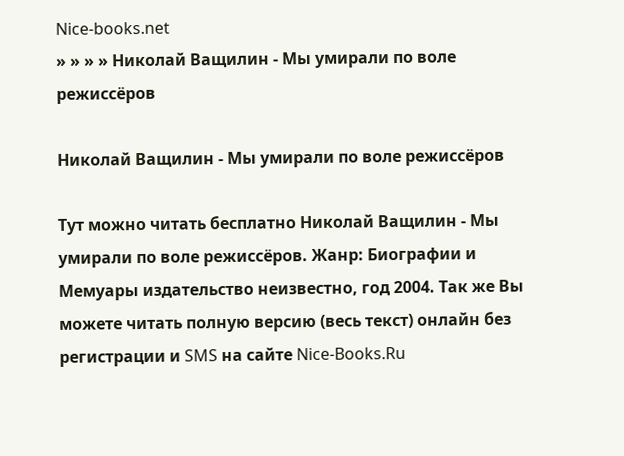Nice-books.net
» » » » Николай Ващилин - Мы умирали по воле режиссёров

Николай Ващилин - Мы умирали по воле режиссёров

Тут можно читать бесплатно Николай Ващилин - Мы умирали по воле режиссёров. Жанр: Биографии и Мемуары издательство неизвестно, год 2004. Так же Вы можете читать полную версию (весь текст) онлайн без регистрации и SMS на сайте Nice-Books.Ru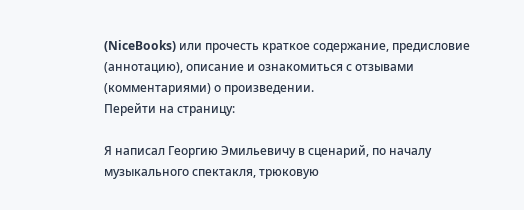(NiceBooks) или прочесть краткое содержание, предисловие (аннотацию), описание и ознакомиться с отзывами (комментариями) о произведении.
Перейти на страницу:

Я написал Георгию Эмильевичу в сценарий, по началу музыкального спектакля, трюковую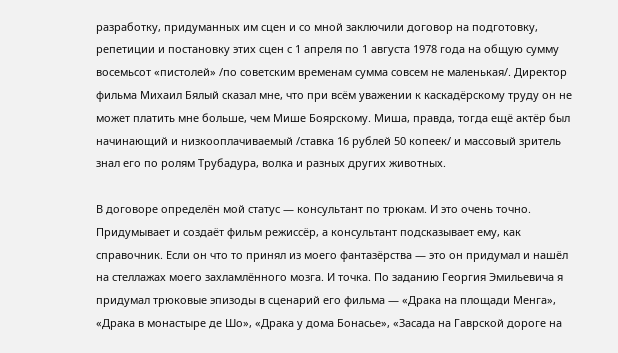разработку, придуманных им сцен и со мной заключили договор на подготовку, репетиции и постановку этих сцен с 1 апреля по 1 августа 1978 года на общую сумму восемьсот «пистолей» /по советским временам сумма совсем не маленькая/. Директор фильма Михаил Бялый сказал мне, что при всём уважении к каскадёрскому труду он не может платить мне больше, чем Мише Боярскому. Миша, правда, тогда ещё актёр был начинающий и низкооплачиваемый /ставка 16 рублей 50 копеек/ и массовый зритель знал его по ролям Трубадура, волка и разных других животных.

В договоре определён мой статус — консультант по трюкам. И это очень точно. Придумывает и создаёт фильм режиссёр, а консультант подсказывает ему, как справочник. Если он что то принял из моего фантазёрства — это он придумал и нашёл на стеллажах моего захламлённого мозга. И точка. По заданию Георгия Эмильевича я придумал трюковые эпизоды в сценарий его фильма — «Драка на площади Менга», «Драка в монастыре де Шо», «Драка у дома Бонасье», «Засада на Гаврской дороге на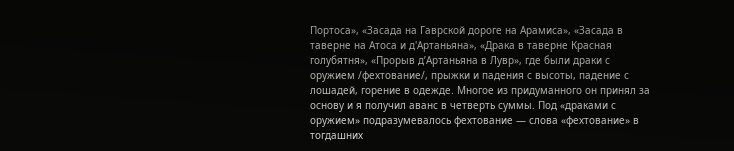Портоса», «Засада на Гаврской дороге на Арамиса», «Засада в таверне на Атоса и д'Артаньяна», «Драка в таверне Красная голубятня», «Прорыв д’Артаньяна в Лувр», где были драки с оружием /фехтование/, прыжки и падения с высоты, падение с лошадей, горение в одежде. Многое из придуманного он принял за основу и я получил аванс в четверть суммы. Под «драками с оружием» подразумевалось фехтование — слова «фехтование» в тогдашних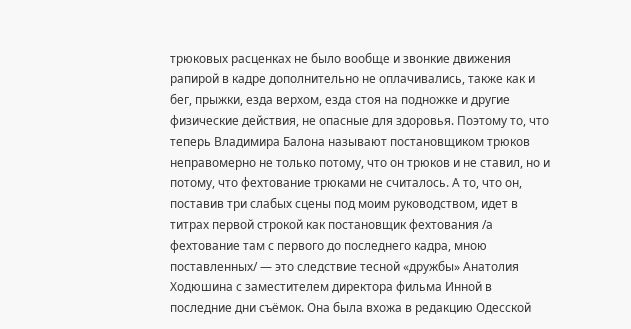трюковых расценках не было вообще и звонкие движения рапирой в кадре дополнительно не оплачивались, также как и бег, прыжки, езда верхом, езда стоя на подножке и другие физические действия, не опасные для здоровья. Поэтому то, что теперь Владимира Балона называют постановщиком трюков неправомерно не только потому, что он трюков и не ставил, но и потому, что фехтование трюками не считалось. А то, что он, поставив три слабых сцены под моим руководством, идет в титрах первой строкой как постановщик фехтования /а фехтование там с первого до последнего кадра, мною поставленных/ — это следствие тесной «дружбы» Анатолия Ходюшина с заместителем директора фильма Инной в последние дни съёмок. Она была вхожа в редакцию Одесской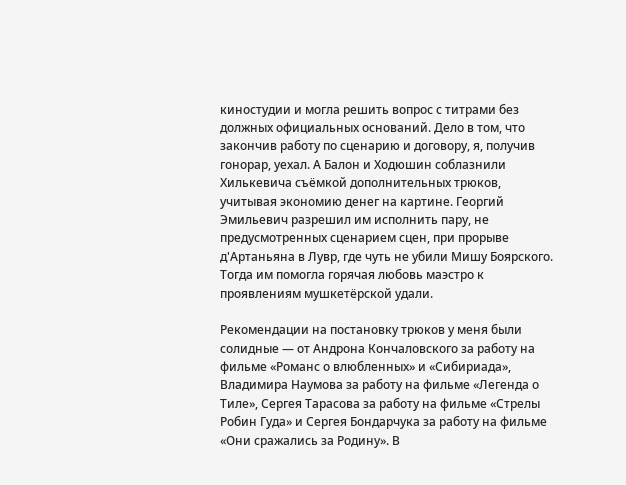киностудии и могла решить вопрос с титрами без должных официальных оснований. Дело в том, что закончив работу по сценарию и договору, я, получив гонорар, уехал. А Балон и Ходюшин соблазнили Хилькевича съёмкой дополнительных трюков, учитывая экономию денег на картине. Георгий Эмильевич разрешил им исполнить пару, не предусмотренных сценарием сцен, при прорыве д'Артаньяна в Лувр, где чуть не убили Мишу Боярского. Тогда им помогла горячая любовь маэстро к проявлениям мушкетёрской удали.

Рекомендации на постановку трюков у меня были солидные — от Андрона Кончаловского за работу на фильме «Романс о влюбленных» и «Сибириада», Владимира Наумова за работу на фильме «Легенда о Тиле», Сергея Тарасова за работу на фильме «Стрелы Робин Гуда» и Сергея Бондарчука за работу на фильме «Они сражались за Родину». В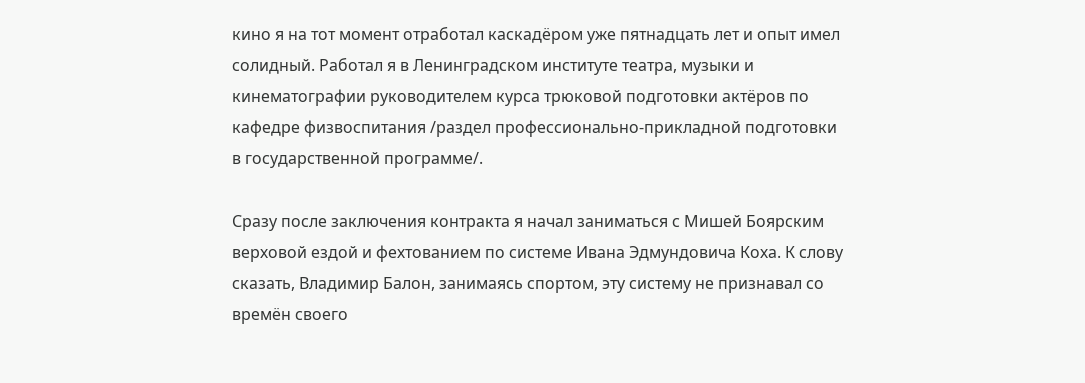кино я на тот момент отработал каскадёром уже пятнадцать лет и опыт имел солидный. Работал я в Ленинградском институте театра, музыки и кинематографии руководителем курса трюковой подготовки актёров по кафедре физвоспитания /раздел профессионально-прикладной подготовки в государственной программе/.

Сразу после заключения контракта я начал заниматься с Мишей Боярским верховой ездой и фехтованием по системе Ивана Эдмундовича Коха. К слову сказать, Владимир Балон, занимаясь спортом, эту систему не признавал со времён своего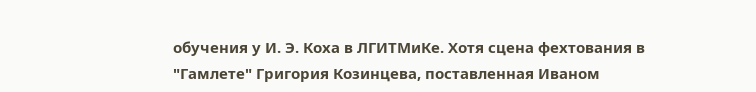обучения у И. Э. Коха в ЛГИТМиКе. Хотя сцена фехтования в "Гамлете" Григория Козинцева, поставленная Иваном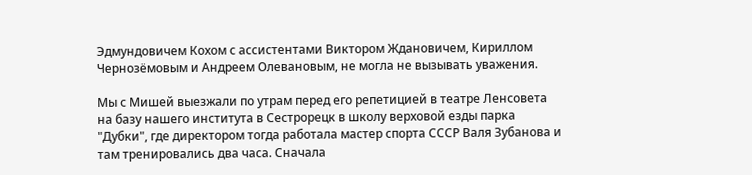Эдмундовичем Кохом с ассистентами Виктором Ждановичем, Кириллом Чернозёмовым и Андреем Олевановым, не могла не вызывать уважения.

Мы с Мишей выезжали по утрам перед его репетицией в театре Ленсовета на базу нашего института в Сестрорецк в школу верховой езды парка "Дубки", где директором тогда работала мастер спорта СССР Валя Зубанова и там тренировались два часа. Сначала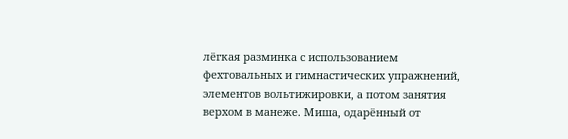лёгкая разминка с использованием фехтовальных и гимнастических упражнений, элементов вольтижировки, а потом занятия верхом в манеже. Миша, одарённый от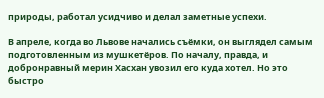природы, работал усидчиво и делал заметные успехи.

В апреле, когда во Львове начались съёмки, он выглядел самым подготовленным из мушкетёров. По началу, правда, и добронравный мерин Хасхан увозил его куда хотел. Но это быстро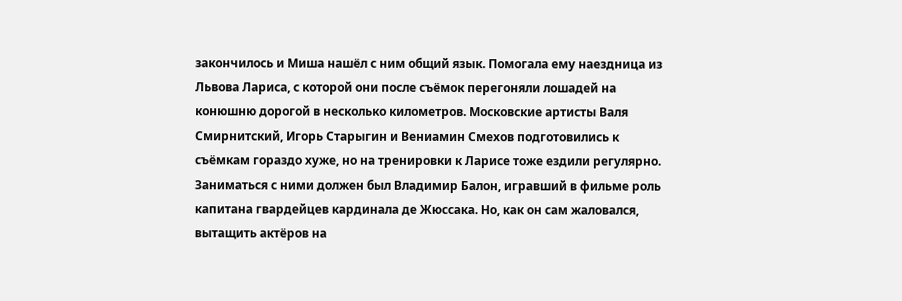закончилось и Миша нашёл с ним общий язык. Помогала ему наездница из Львова Лариса, с которой они после съёмок перегоняли лошадей на конюшню дорогой в несколько километров. Московские артисты Валя Смирнитский, Игорь Старыгин и Вениамин Смехов подготовились к съёмкам гораздо хуже, но на тренировки к Ларисе тоже ездили регулярно. Заниматься с ними должен был Владимир Балон, игравший в фильме роль капитана гвардейцев кардинала де Жюссака. Но, как он сам жаловался, вытащить актёров на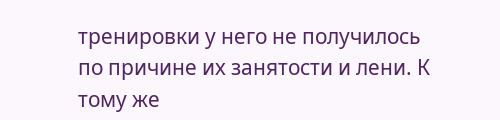тренировки у него не получилось по причине их занятости и лени. К тому же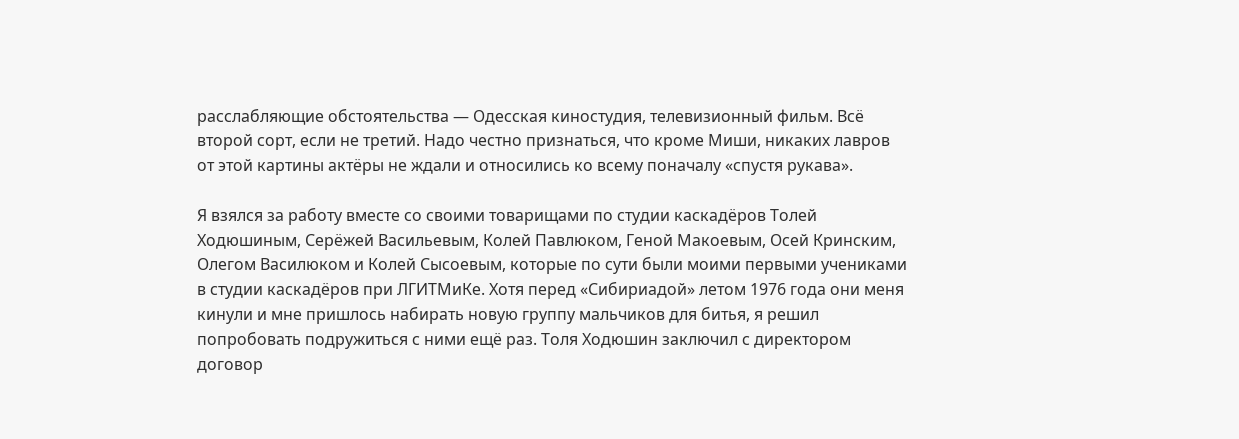расслабляющие обстоятельства — Одесская киностудия, телевизионный фильм. Всё второй сорт, если не третий. Надо честно признаться, что кроме Миши, никаких лавров от этой картины актёры не ждали и относились ко всему поначалу «спустя рукава».

Я взялся за работу вместе со своими товарищами по студии каскадёров Толей Ходюшиным, Серёжей Васильевым, Колей Павлюком, Геной Макоевым, Осей Кринским, Олегом Василюком и Колей Сысоевым, которые по сути были моими первыми учениками в студии каскадёров при ЛГИТМиКе. Хотя перед «Сибириадой» летом 1976 года они меня кинули и мне пришлось набирать новую группу мальчиков для битья, я решил попробовать подружиться с ними ещё раз. Толя Ходюшин заключил с директором договор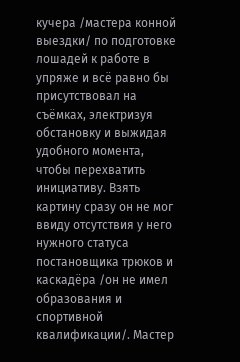кучера /мастера конной выездки/ по подготовке лошадей к работе в упряже и всё равно бы присутствовал на съёмках, электризуя обстановку и выжидая удобного момента, чтобы перехватить инициативу. Взять картину сразу он не мог ввиду отсутствия у него нужного статуса постановщика трюков и каскадёра /он не имел образования и спортивной квалификации/. Мастер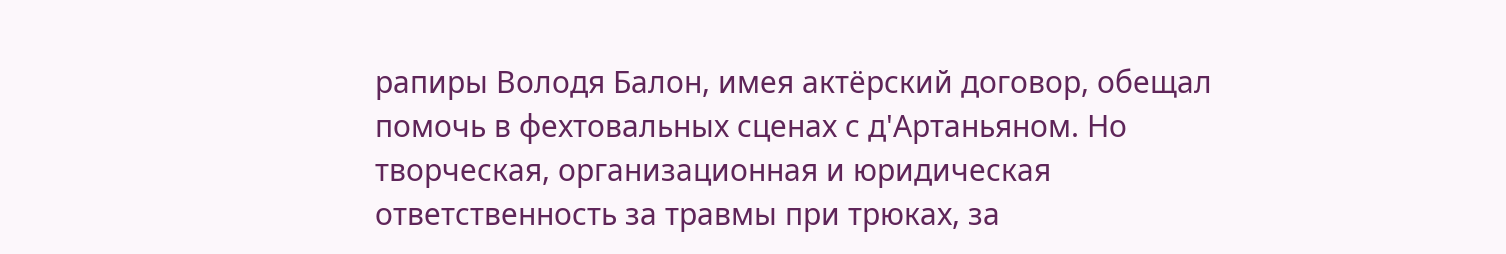рапиры Володя Балон, имея актёрский договор, обещал помочь в фехтовальных сценах с д'Артаньяном. Но творческая, организационная и юридическая ответственность за травмы при трюках, за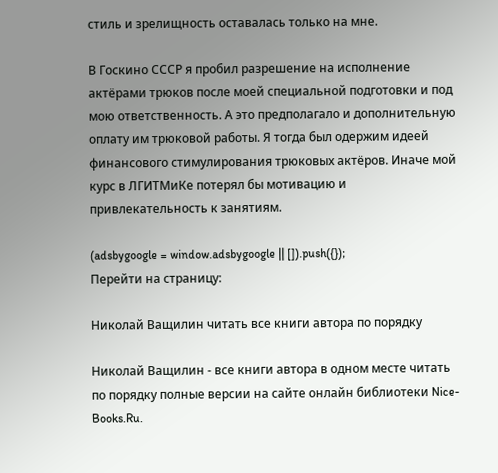стиль и зрелищность оставалась только на мне.

В Госкино СССР я пробил разрешение на исполнение актёрами трюков после моей специальной подготовки и под мою ответственность. А это предполагало и дополнительную оплату им трюковой работы. Я тогда был одержим идеей финансового стимулирования трюковых актёров. Иначе мой курс в ЛГИТМиКе потерял бы мотивацию и привлекательность к занятиям.

(adsbygoogle = window.adsbygoogle || []).push({});
Перейти на страницу:

Николай Ващилин читать все книги автора по порядку

Николай Ващилин - все книги автора в одном месте читать по порядку полные версии на сайте онлайн библиотеки Nice-Books.Ru.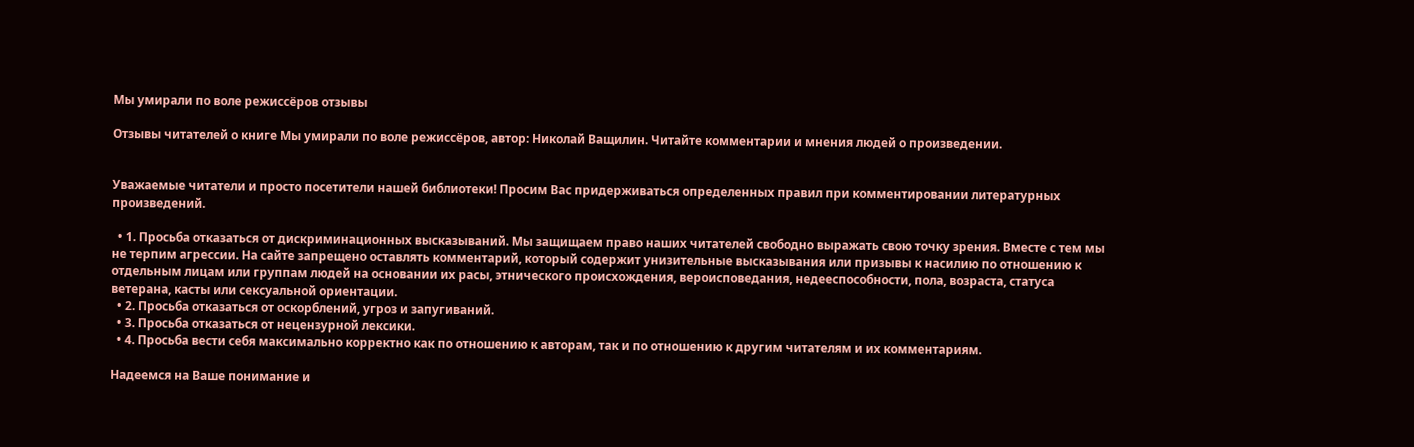Мы умирали по воле режиссёров отзывы

Отзывы читателей о книге Мы умирали по воле режиссёров, автор: Николай Ващилин. Читайте комментарии и мнения людей о произведении.


Уважаемые читатели и просто посетители нашей библиотеки! Просим Вас придерживаться определенных правил при комментировании литературных произведений.

  • 1. Просьба отказаться от дискриминационных высказываний. Мы защищаем право наших читателей свободно выражать свою точку зрения. Вместе с тем мы не терпим агрессии. На сайте запрещено оставлять комментарий, который содержит унизительные высказывания или призывы к насилию по отношению к отдельным лицам или группам людей на основании их расы, этнического происхождения, вероисповедания, недееспособности, пола, возраста, статуса ветерана, касты или сексуальной ориентации.
  • 2. Просьба отказаться от оскорблений, угроз и запугиваний.
  • 3. Просьба отказаться от нецензурной лексики.
  • 4. Просьба вести себя максимально корректно как по отношению к авторам, так и по отношению к другим читателям и их комментариям.

Надеемся на Ваше понимание и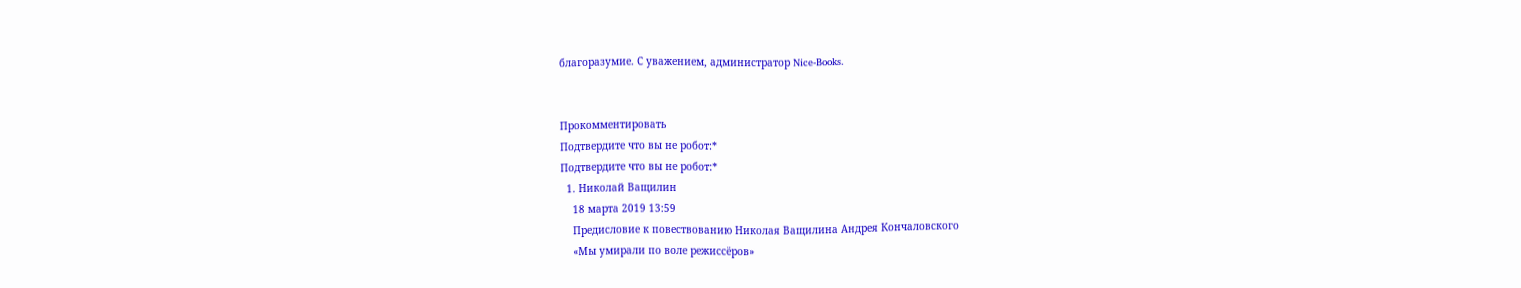благоразумие. С уважением, администратор Nice-Books.


Прокомментировать
Подтвердите что вы не робот:*
Подтвердите что вы не робот:*
  1. Николай Ващилин
    18 марта 2019 13:59
    Предисловие к повествованию Николая Ващилина Андрея Кончаловского
    «Мы умирали по воле режиссёров»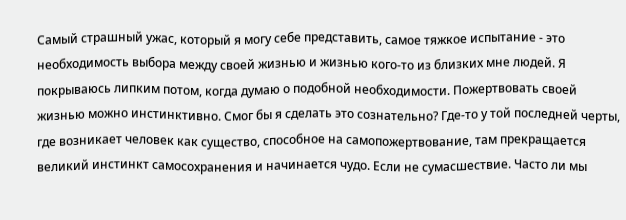Самый страшный ужас, который я могу себе представить, самое тяжкое испытание - это необходимость выбора между своей жизнью и жизнью кого-то из близких мне людей. Я покрываюсь липким потом, когда думаю о подобной необходимости. Пожертвовать своей жизнью можно инстинктивно. Смог бы я сделать это сознательно? Где-то у той последней черты, где возникает человек как существо, способное на самопожертвование, там прекращается великий инстинкт самосохранения и начинается чудо. Если не сумасшествие. Часто ли мы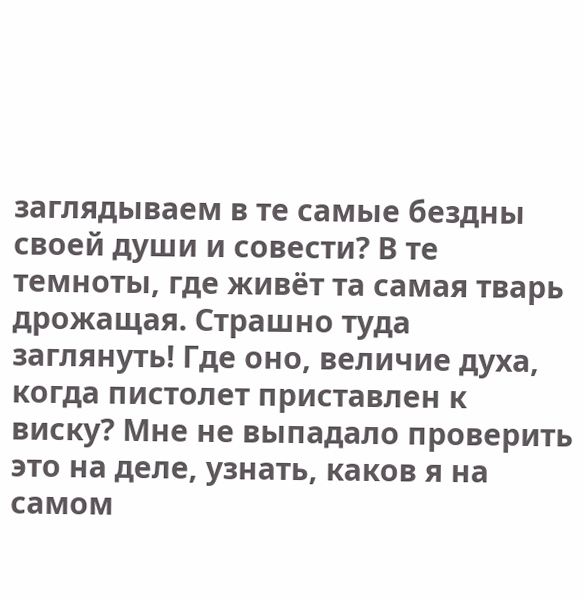заглядываем в те самые бездны своей души и совести? В те темноты, где живёт та самая тварь дрожащая. Страшно туда заглянуть! Где оно, величие духа, когда пистолет приставлен к виску? Мне не выпадало проверить это на деле, узнать, каков я на самом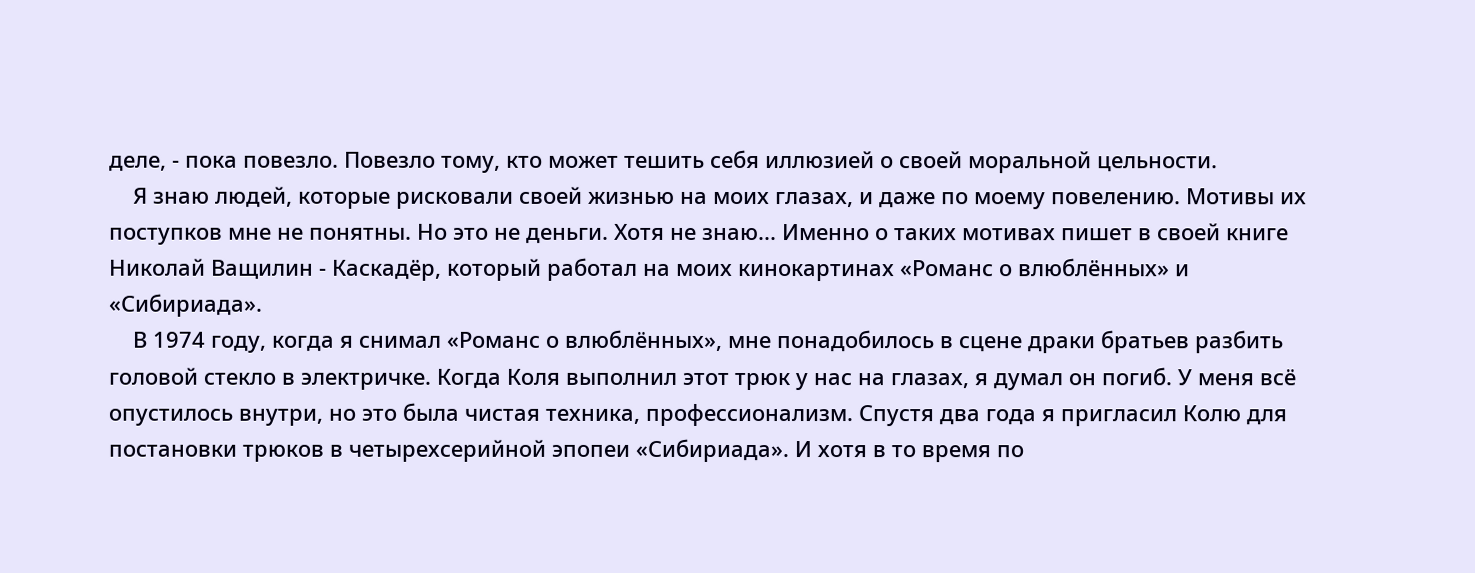деле, - пока повезло. Повезло тому, кто может тешить себя иллюзией о своей моральной цельности.
    Я знаю людей, которые рисковали своей жизнью на моих глазах, и даже по моему повелению. Мотивы их поступков мне не понятны. Но это не деньги. Хотя не знаю... Именно о таких мотивах пишет в своей книге Николай Ващилин - Каскадёр, который работал на моих кинокартинах «Романс о влюблённых» и «Сибириада».
    В 1974 году, когда я снимал «Романс о влюблённых», мне понадобилось в сцене драки братьев разбить головой стекло в электричке. Когда Коля выполнил этот трюк у нас на глазах, я думал он погиб. У меня всё опустилось внутри, но это была чистая техника, профессионализм. Спустя два года я пригласил Колю для постановки трюков в четырехсерийной эпопеи «Сибириада». И хотя в то время по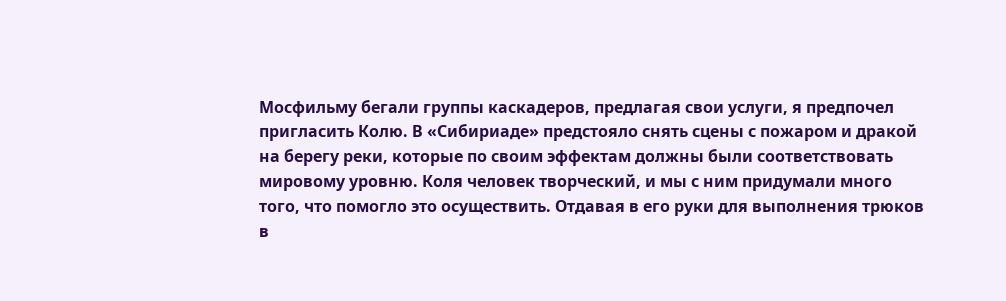Мосфильму бегали группы каскадеров, предлагая свои услуги, я предпочел пригласить Колю. В «Сибириаде» предстояло снять сцены с пожаром и дракой на берегу реки, которые по своим эффектам должны были соответствовать мировому уровню. Коля человек творческий, и мы с ним придумали много того, что помогло это осуществить. Отдавая в его руки для выполнения трюков в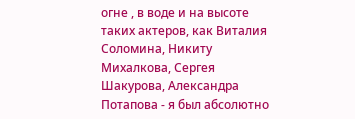огне , в воде и на высоте таких актеров, как Виталия Соломина, Никиту Михалкова, Сергея Шакурова, Александра Потапова - я был абсолютно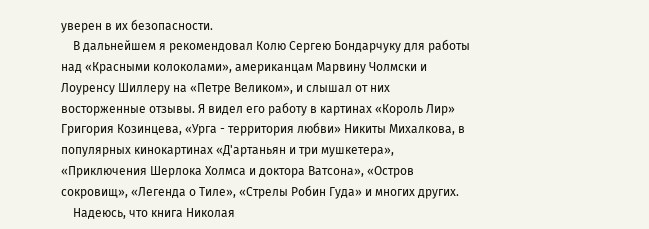уверен в их безопасности.
    В дальнейшем я рекомендовал Колю Сергею Бондарчуку для работы над «Красными колоколами», американцам Марвину Чолмски и Лоуренсу Шиллеру на «Петре Великом», и слышал от них восторженные отзывы. Я видел его работу в картинах «Король Лир» Григория Козинцева, «Урга - территория любви» Никиты Михалкова, в популярных кинокартинах «Д'артаньян и три мушкетера», «Приключения Шерлока Холмса и доктора Ватсона», «Остров сокровищ», «Легенда о Тиле», «Стрелы Робин Гуда» и многих других.
    Надеюсь, что книга Николая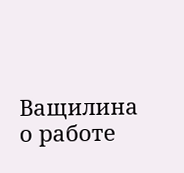Ващилина о работе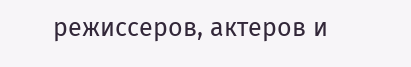режиссеров, актеров и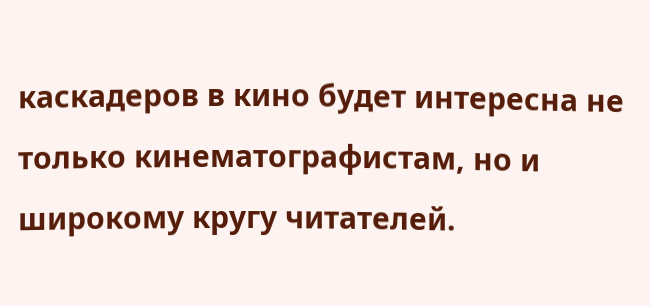каскадеров в кино будет интересна не только кинематографистам, но и широкому кругу читателей.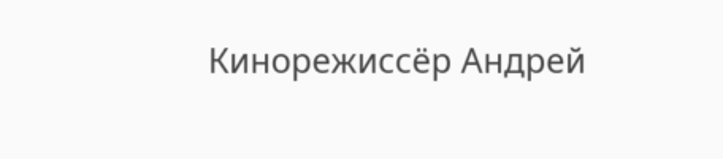Кинорежиссёр Андрей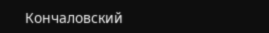Кончаловский